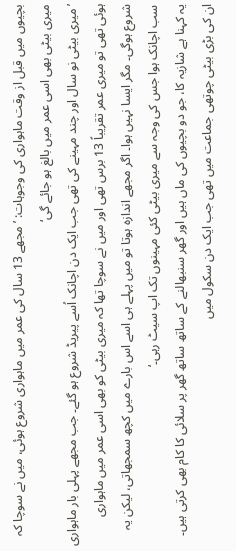بچیوں میں قبل از وقت ماہواری کی وجوہات: ’مجھے 13 سال کی عمر میں ماہواری شروع ہوئی، میں نے سوچا کہ میری بیٹی بھی اسی عمر میں بالغ ہو جائے گی‘
’میری بیٹی نو سال اور چند مہینے کی تھی جب ایک دن اچانک اُسے پیریڈ شروع ہو گئے۔ جب مجھے پہلی بار ماہواری ہوئی تھی تو میری عمر تقریباً 13 برس تھی اور میں نے سوچا تھا کہ میری بیٹی کو بھی اسی عمر میں ماہواری شروع ہوگی۔ مگر ایسا نہیں ہوا۔ اگر مجھے اندازہ ہوتا تو میں پہلے ہی اسے اس بارے میں کچھ سمجھاتی، لیکن یہ سب اچانک ہوا جس کی وجہ سے میری بیٹی کئی مہینوں تک اپ سیٹ رہی۔‘
یہ کہنا ہے شازیہ کا، جو دو بچیوں کی ماں ہیں اور گھر سنبھالنے کے ساتھ ساتھ گھر پر سلائی کا کام بھی کرتی ہیں۔ ان کی بڑی بیٹی چوتھی جماعت میں تھی جب ایک دن سکول میں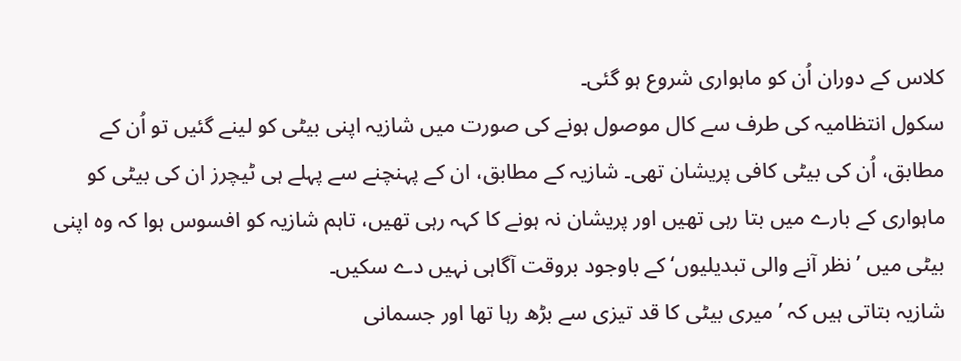کلاس کے دوران اُن کو ماہواری شروع ہو گئی۔
سکول انتظامیہ کی طرف سے کال موصول ہونے کی صورت میں شازیہ اپنی بیٹی کو لینے گئیں تو اُن کے مطابق، اُن کی بیٹی کافی پریشان تھی۔ شازیہ کے مطابق، ان کے پہنچنے سے پہلے ہی ٹیچرز ان کی بیٹی کو ماہواری کے بارے میں بتا رہی تھیں اور پریشان نہ ہونے کا کہہ رہی تھیں، تاہم شازیہ کو افسوس ہوا کہ وہ اپنی بیٹی میں ’نظر آنے والی تبدیلیوں‘ کے باوجود بروقت آگاہی نہیں دے سکیں۔
شازیہ بتاتی ہیں کہ ’میری بیٹی کا قد تیزی سے بڑھ رہا تھا اور جسمانی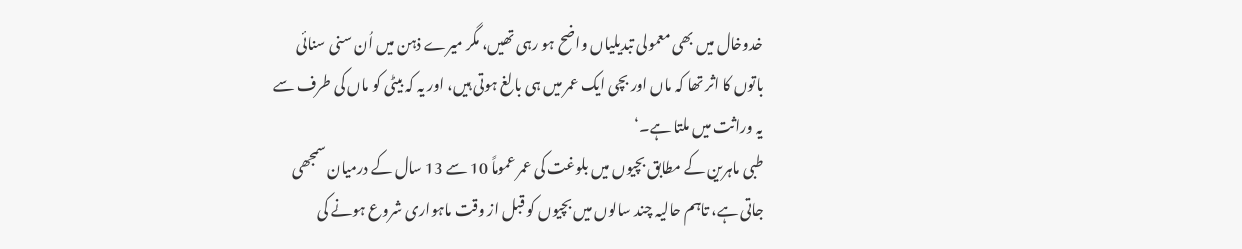خدوخال میں بھی معمولی تبدیلیاں واضح ہو رہی تھیں، مگر میرے ذہن میں اُن سنی سنائی باتوں کا اثر تھا کہ ماں اور بچی ایک عمر میں ہی بالغ ہوتی ہیں، اور یہ کہ بیٹی کو ماں کی طرف سے یہ وراثت میں ملتا ہے۔‘
طبی ماہرین کے مطابق بچیوں میں بلوغت کی عمر عموماً 10 سے 13 سال کے درمیان سمجھی جاتی ہے، تاہم حالیہ چند سالوں میں بچیوں کو قبل از وقت ماہواری شروع ہونے کی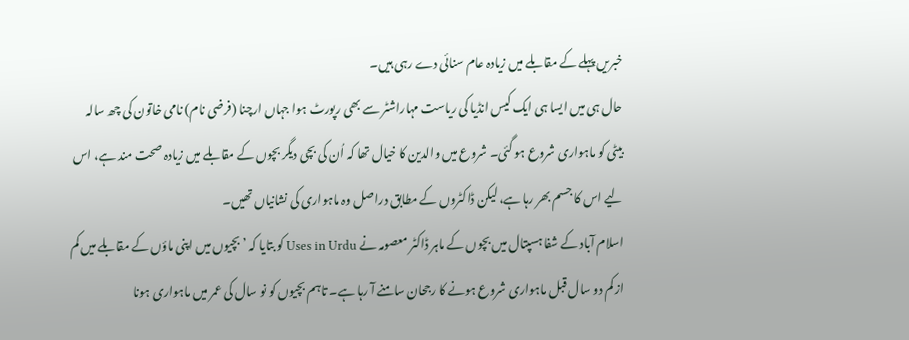خبریں پہلے کے مقابلے میں زیادہ عام سنائی دے رہی ہیں۔
حال ہی میں ایسا ہی ایک کیس انڈیا کی ریاست مہاراشٹر سے بھی رپورٹ ہوا جہاں ارچنا (فرضی نام) نامی خاتون کی چھ سالہ بیٹی کو ماہواری شروع ہو گئی۔ شروع میں والدین کا خیال تھا کہ اُن کی بچی دیگر بچوں کے مقابلے میں زیادہ صحت مند ہے، اس لیے اس کا جسم بھر رہا ہے، لیکن ڈاکٹروں کے مطابق دراصل وہ ماہواری کی نشانیاں تھیں۔
اسلام آباد کے شفا ہسپتال میں بچوں کے ماہر ڈاکٹر معصومہ نے Uses in Urdu کو بتایا کہ ’بچیوں میں اپنی ماؤں کے مقابلے میں کم از کم دو سال قبل ماہواری شروع ہونے کا رجحان سامنے آ رہا ہے۔ تاہم بچیوں کو نو سال کی عمر میں ماہواری ہونا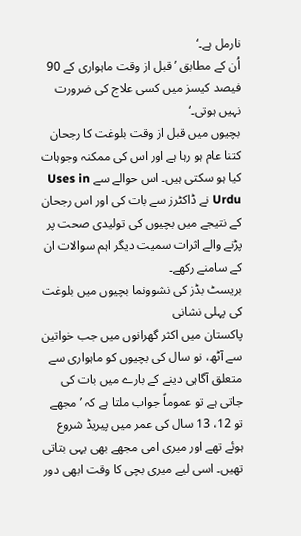نارمل ہے۔‘
اُن کے مطابق ’قبل از وقت ماہواری کے 90 فیصد کیسز میں کسی علاج کی ضرورت نہیں ہوتی۔‘
بچیوں میں قبل از وقت بلوغت کا رجحان کتنا عام ہو رہا ہے اور اس کی ممکنہ وجوہات کیا ہو سکتی ہیں۔ اس حوالے سے Uses in Urdu نے ڈاکٹرز سے بات کی اور اس رجحان کے نتیجے میں بچیوں کی تولیدی صحت پر پڑنے والے اثرات سمیت دیگر اہم سوالات ان کے سامنے رکھے۔
بریسٹ بڈز کی نشوونما بچیوں میں بلوغت کی پہلی نشانی
پاکستان میں اکثر گھرانوں میں جب خواتین سے آٹھ، نو سال کی بچیوں کو ماہواری سے متعلق آگاہی دینے کے بارے میں بات کی جاتی ہے تو عموماً جواب ملتا ہے کہ ’مجھے تو 12، 13 سال کی عمر میں پیریڈ شروع ہوئے تھے اور میری امی مجھے بھی یہی بتاتی تھیں۔ اسی لیے میری بچی کا وقت ابھی دور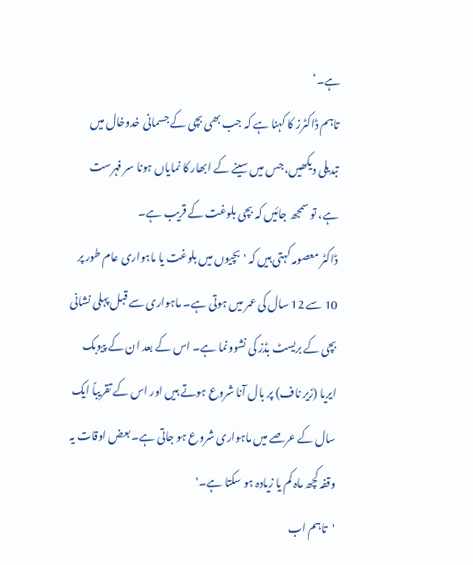ہے۔‘
تاہم ڈاکٹرز کا کہنا ہے کہ جب بھی بچی کے جسمانی خدوخال میں تبدیلی دیکھیں، جس میں سینے کے ابھار کا نمایاں ہونا سر فہرست ہے، تو سمجھ جائیں کہ بچی بلوغت کے قریب ہے۔
ڈاکٹر معصومہ کہتی ہیں کہ 'بچیوں میں بلوغت یا ماہواری عام طور پر 10 سے 12 سال کی عمر میں ہوتی ہے۔ ماہواری سے قبل پہلی نشانی بچی کے بریسٹ بڈز کی نشوونما ہے۔ اس کے بعد ان کے پیوبک ایریا (زیر ناف) پر بال آنا شروع ہوتے ہیں اور اس کے تقریباً ایک سال کے عرصے میں ماہواری شروع ہو جاتی ہے۔ بعض اوقات یہ وقفہ کچھ ماہ کم یا زیادہ ہو سکتا ہے۔'
'تاہم اب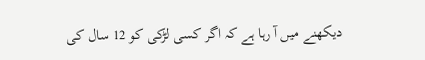دیکھنے میں آ رہا ہے کہ اگر کسی لڑکی کو 12 سال کی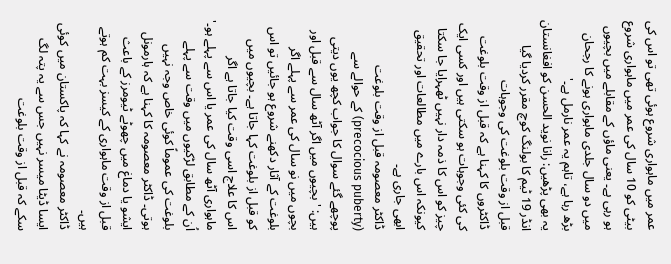عمر میں ماہواری شروع ہوئی تھی تو اس کی بیٹی کو 10 سال کی عمر میں ماہواری شروع ہو رہی ہے۔ یعنی ماؤں کے مقابلے میں بچیوں میں دو سال جلدی ماہواری ہونے کا رجحان بڑھ رہا ہے، تاہم یہ عمر نارمل ہے۔'
یہ بھی پڑھیں: رانا نوید الحسن کو افغانستان انڈر 19 ٹیم کا بولنگ کوچ مقرر کردیا گیا
قبل از وقت بلوغت کی وجوہات
ڈاکٹروں کا کہنا ہے کہ قبل از وقت بلوغت کی کئی وجوہات ہو سکتی ہیں اور کسی ایک چیز کو اس کا ذمہ دار نہیں ٹھہرایا جا سکتا کیونکہ اس بارے میں مطالعات اور تحقیق ابھی جاری ہے۔
ڈاکٹر معصومہ قبل از وقت بلوغت (precocious puberty) کے حوالے سے پوچھے گئے سوال کا جواب کچھ یوں دیتی ہیں: 'بچیوں میں اگر آٹھ سال سے قبل اور بچوں میں نو سال کی عمر سے پہلے اگر بلوغت کے آثار دکھنے شروع ہو جائیں تو اس کو قبل از بلوغت کہا جاتا ہے۔ بچیوں میں اس کا علاج اسی وقت کیا جاتا ہے اگر ماہواری آٹھ سال کی عمر یا اس سے پہلے ہو۔'
اُن کے مطابق لڑکیوں میں وقت سے پہلے بلوغت کی عموماً کوئی خاص وجہ نہیں ہوتی۔ ڈاکٹر معصومہ کا کہنا ہے کہ ہارمونل ایشو یا دماغ میں چھوٹے ٹیومرز کے باعث قبل از وقت ماہواری کے کیسز بہت کم ہوتے ہیں۔
ڈاکٹر معصومہ نے کہا کہ پاکستان میں کوئی ایسا ڈیٹا میسر نہیں جس سے یہ پتہ لگ سکے کہ قبل از وقت بلوغت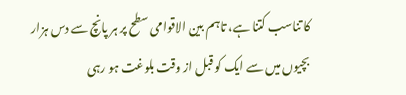کا تناسب کتنا ہے، تاہم بین الاقوامی سطح پر ہر پانچ سے دس ہزار بچیوں میں سے ایک کو قبل از وقت بلوغت ہو رہی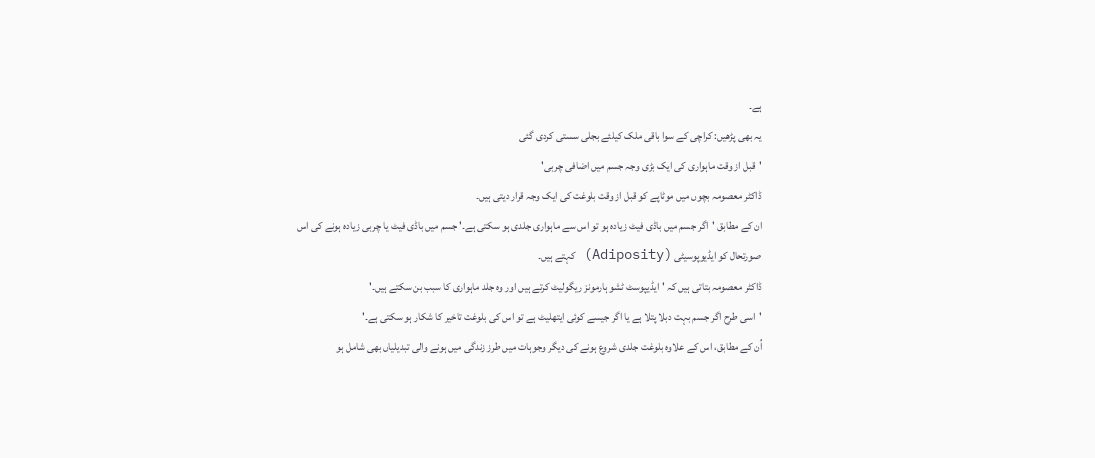ہے۔
یہ بھی پڑھیں: کراچی کے سوا باقی ملک کیلئے بجلی سستی کردی گئی
'قبل از وقت ماہواری کی ایک بڑی وجہ جسم میں اضافی چربی'
ڈاکٹر معصومہ بچوں میں موٹاپے کو قبل از وقت بلوغت کی ایک وجہ قرار دیتی ہیں۔
ان کے مطابق 'اگر جسم میں باڈی فیٹ زیادہ ہو تو اس سے ماہواری جلدی ہو سکتی ہے۔' جسم میں باڈی فیٹ یا چربی زیادہ ہونے کی اس صورتحال کو ایڈیوپوسیٹی (Adiposity) کہتے ہیں۔
ڈاکٹر معصومہ بتاتی ہیں کہ 'ایڈیپوسٹ ٹشو ہارمونز ریگولیٹ کرتے ہیں اور وہ جلد ماہواری کا سبب بن سکتے ہیں۔'
'اسی طرح اگر جسم بہت دبلا پتلا ہے یا اگر جیسے کوئی ایتھلیٹ ہے تو اس کی بلوغت تاخیر کا شکار ہو سکتی ہے۔'
اُن کے مطابق، اس کے علاوہ بلوغت جلدی شروع ہونے کی دیگر وجوہات میں طرز زندگی میں ہونے والی تبدیلیاں بھی شامل ہو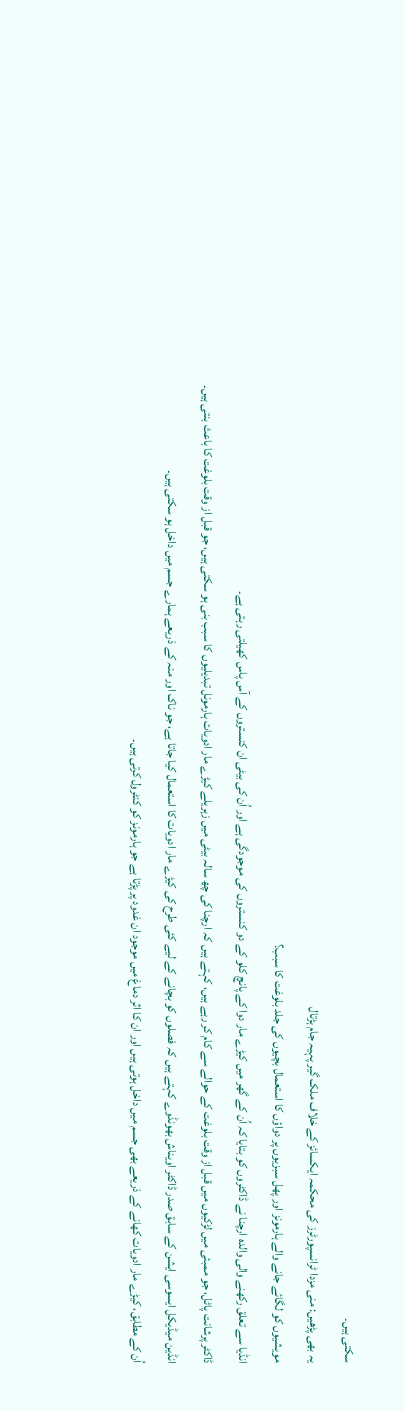سکتی ہیں۔
یہ بھی پڑھیں: منی مزدا ٹرانسپورٹرز کی محکمہ ایکسائز کے خلاف ملک گیر پہیہ جام ہڑتال
مویشیوں کو لگائے جانے والے ہارمونز اور پھل سبزیوں پر دواؤں کا استعمال بچیوں کی جلد بلوغت کا سبب؟
انڈیا سے تعلق رکھنے والی والدہ ارچنا نے ڈاکٹروں کو بتایا کہ اُن کے گھر میں کیڑے مار دوا کے پانچ کلو کے دو کنستروں کی موجودگی ہے اور اُن کی بیٹی ان کنستروں کے آس پاس کھیلتی رہتی ہے۔
ڈاکٹر پرشانت پاٹل، جو ممبئی میں لڑکیوں میں قبل از وقت بلوغت کے حوالے سے کام کر رہے ہیں، کہتے ہیں کہ ارچنا کی چھ سالہ بیٹی میں زہریلے کیڑے مار ادویات ہارمونل تبدیلیوں کا سبب بنی ہو سکتی ہیں، جو قبل از وقت بلوغت کا باعث بنتی ہیں۔
انڈین میڈیکل ایسوسی ایشن کے سابق صدر ڈاکٹر اویناش بھونڈوے کہتے ہیں کہ فصلوں کو بچانے کے لیے کئی طرح کی کیڑے مار ادویات کا استعمال کیا جاتا ہے، جو ناک اور منہ کے ذریعے ہمارے جسم میں داخل ہو سکتی ہیں۔
اُن کے مطابق، کیڑے مار ادویات کھانے کے ذریعے بھی جسم میں داخل ہوتی ہیں اور ان کا اثر دماغ میں موجود ان غدود پر پڑتا ہے جو ہارمونز کو کنٹرول کرتی ہیں۔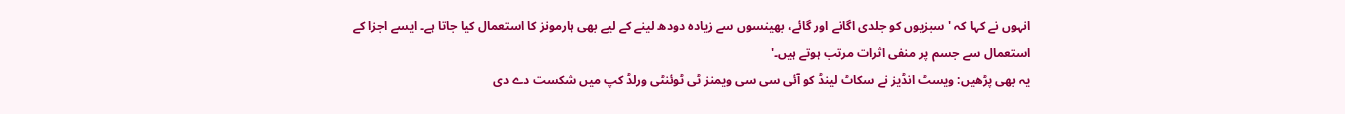انہوں نے کہا کہ 'سبزیوں کو جلدی اگانے اور گائے، بھینسوں سے زیادہ دودھ لینے کے لیے بھی ہارمونز کا استعمال کیا جاتا ہے۔ ایسے اجزا کے استعمال سے جسم پر منفی اثرات مرتب ہوتے ہیں۔'
یہ بھی پڑھیں: ویسٹ انڈیز نے سکاٹ لینڈ کو آئی سی سی ویمنز ٹی ٹوئنٹی ورلڈ کپ میں شکست دے دی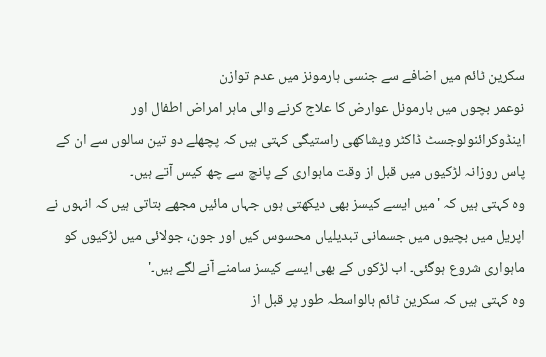سکرین ٹائم میں اضافے سے جنسی ہارمونز میں عدم توازن
نوعمر بچوں میں ہارمونل عوارض کا علاج کرنے والی ماہر امراض اطفال اور اینڈوکرائنولوجسٹ ڈاکٹر ویشاکھی راستیگی کہتی ہیں کہ پچھلے دو تین سالوں سے ان کے پاس روزانہ لڑکیوں میں قبل از وقت ماہواری کے پانچ سے چھ کیس آتے ہیں۔
وہ کہتی ہیں کہ 'میں ایسے کیسز بھی دیکھتی ہوں جہاں مائیں مجھے بتاتی ہیں کہ انہوں نے اپریل میں بچیوں میں جسمانی تبدیلیاں محسوس کیں اور جون، جولائی میں لڑکیوں کو ماہواری شروع ہوگئی۔ اب لڑکوں کے بھی ایسے کیسز سامنے آنے لگے ہیں۔'
وہ کہتی ہیں کہ سکرین ٹائم بالواسطہ طور پر قبل از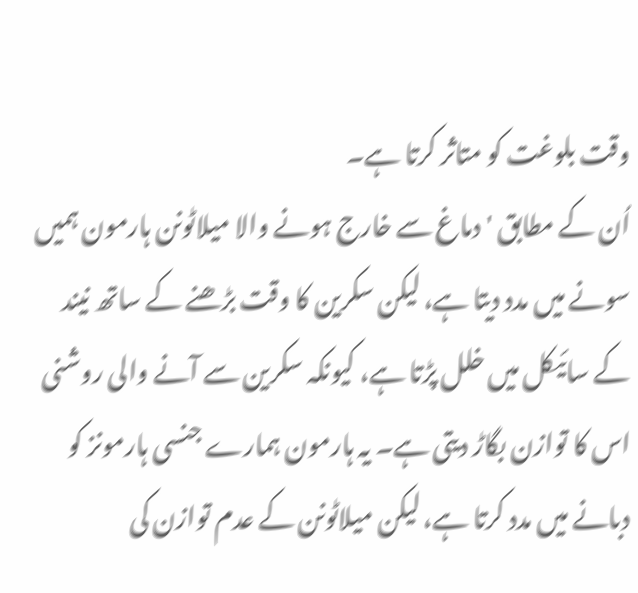وقت بلوغت کو متاثر کرتا ہے۔
اُن کے مطابق 'دماغ سے خارج ہونے والا میلاٹونن ہارمون ہمیں سونے میں مدد دیتا ہے، لیکن سکرین کا وقت بڑھنے کے ساتھ نیند کے سائیکل میں خلل پڑتا ہے، کیونکہ سکرین سے آنے والی روشنی اس کا توازن بگاڑ دیتی ہے۔ یہ ہارمون ہمارے جنسی ہارمونز کو دبانے میں مدد کرتا ہے، لیکن میلاٹونن کے عدم توازن کی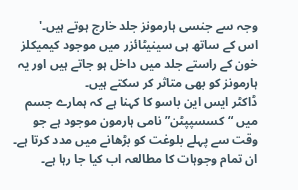وجہ سے جنسی ہارمونز جلد خارج ہوتے ہیں۔'
اس کے ساتھ ہی سینیٹائزر میں موجود کیمیکلز خون کے راستے جلد میں داخل ہو جاتے ہیں اور یہ ہارمونز کو بھی متاثر کر سکتے ہیں۔
ڈاکٹر ایس این باسو کا کہنا ہے کہ ہمارے جسم میں “کسسپپٹن” نامی ہارمون موجود ہے جو وقت سے پہلے بلوغت کو بڑھانے میں مدد کرتا ہے۔
ان تمام وجوہات کا مطالعہ اب کیا جا رہا ہے۔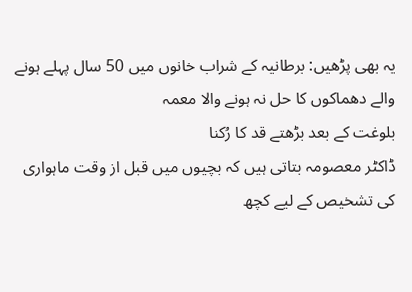یہ بھی پڑھیں: برطانیہ کے شراب خانوں میں 50 سال پہلے ہونے والے دھماکوں کا حل نہ ہونے والا معمہ
بلوغت کے بعد بڑھتے قد کا رُکنا
ڈاکٹر معصومہ بتاتی ہیں کہ بچیوں میں قبل از وقت ماہواری کی تشخیص کے لیے کچھ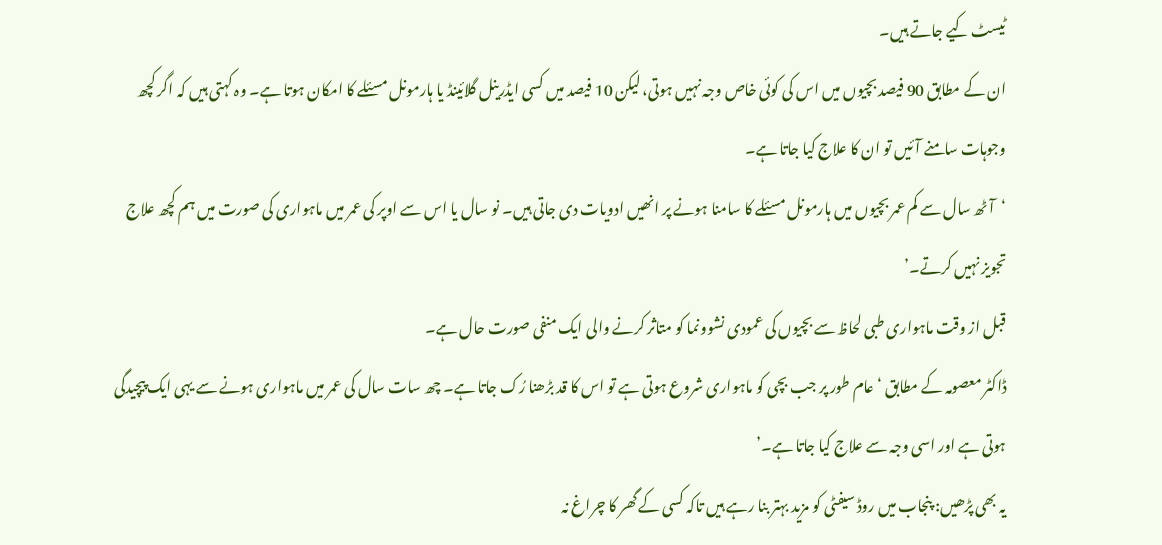ٹیسٹ کیے جاتے ہیں۔
ان کے مطابق 90 فیصد بچیوں میں اس کی کوئی خاص وجہ نہیں ہوتی، لیکن 10 فیصد میں کسی ایڈرینل گلائینڈ یا ہارمونل مسئلے کا امکان ہوتا ہے۔ وہ کہتی ہیں کہ اگر کچھ وجوہات سامنے آئیں تو ان کا علاج کیا جاتا ہے۔
‘آٹھ سال سے کم عمر بچیوں میں ہارمونل مسئلے کا سامنا ہونے پر انھیں ادویات دی جاتی ہیں۔ نو سال یا اس سے اوپر کی عمر میں ماہواری کی صورت میں ہم کچھ علاج تجویز نہیں کرتے۔’
قبل از وقت ماہواری طبی لحاظ سے بچیوں کی عمودی نشوونما کو متاثر کرنے والی ایک منفی صورت حال ہے۔
ڈاکٹر معصومہ کے مطابق ‘عام طور پر جب بچی کو ماہواری شروع ہوتی ہے تو اس کا قد بڑھنا رُک جاتا ہے۔ چھ سات سال کی عمر میں ماہواری ہونے سے یہی ایک پیچیدگی ہوتی ہے اور اسی وجہ سے علاج کیا جاتا ہے۔’
یہ بھی پڑھیں: پنجاب میں روڈ سیفٹی کو مزید بہتر بنا رہے ہیں تاکہ کسی کے گھر کا چراغ نہ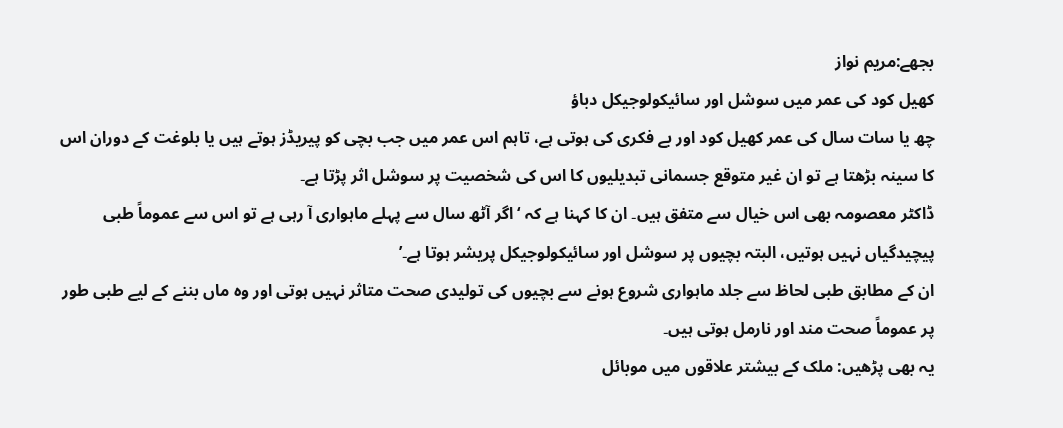بجھے:مریم نواز
کھیل کود کی عمر میں سوشل اور سائیکولوجیکل دباؤ
چھ یا سات سال کی عمر کھیل کود اور بے فکری کی ہوتی ہے، تاہم اس عمر میں جب بچی کو پیریڈز ہوتے ہیں یا بلوغت کے دوران اس کا سینہ بڑھتا ہے تو ان غیر متوقع جسمانی تبدیلیوں کا اس کی شخصیت پر سوشل اثر پڑتا ہے۔
ڈاکٹر معصومہ بھی اس خیال سے متفق ہیں۔ ان کا کہنا ہے کہ ‘اگر آٹھ سال سے پہلے ماہواری آ رہی ہے تو اس سے عموماً طبی پیچیدگیاں نہیں ہوتیں، البتہ بچیوں پر سوشل اور سائیکولوجیکل پریشر ہوتا ہے۔’
ان کے مطابق طبی لحاظ سے جلد ماہواری شروع ہونے سے بچیوں کی تولیدی صحت متاثر نہیں ہوتی اور وہ ماں بننے کے لیے طبی طور پر عموماً صحت مند اور نارمل ہوتی ہیں۔
یہ بھی پڑھیں: ملک کے بیشتر علاقوں میں موبائل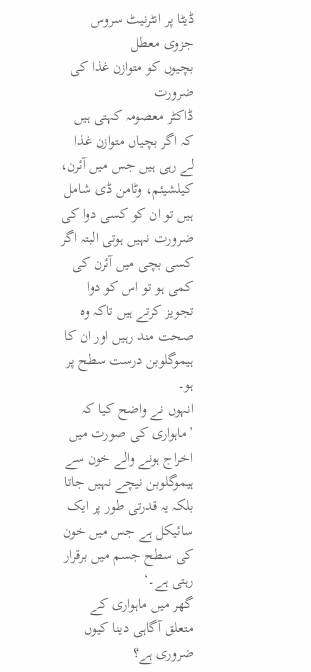ڈیٹا پر انٹرنیٹ سروس جزوی معطل
بچیوں کو متوازن غذا کی ضرورت
ڈاکٹر معصومہ کہتی ہیں کہ اگر بچیاں متوازن غذا لے رہی ہیں جس میں آئرن، کیلشیئم، وٹامن ڈی شامل ہیں تو ان کو کسی دوا کی ضرورت نہیں ہوتی البتہ اگر کسی بچی میں آئرن کی کمی ہو تو اس کو دوا تجویز کرتے ہیں تاکہ وہ صحت مند رہیں اور ان کا ہیموگلوبن درست سطح پر ہو۔
انہوں نے واضح کیا کہ ’ماہواری کی صورت میں اخراج ہونے والے خون سے ہیموگلوبن نیچے نہیں جاتا بلکہ یہ قدرتی طور پر ایک سائیکل ہے جس میں خون کی سطح جسم میں برقرار رہتی ہے۔‘
گھر میں ماہواری کے متعلق آگاہی دینا کیوں ضروری ہے؟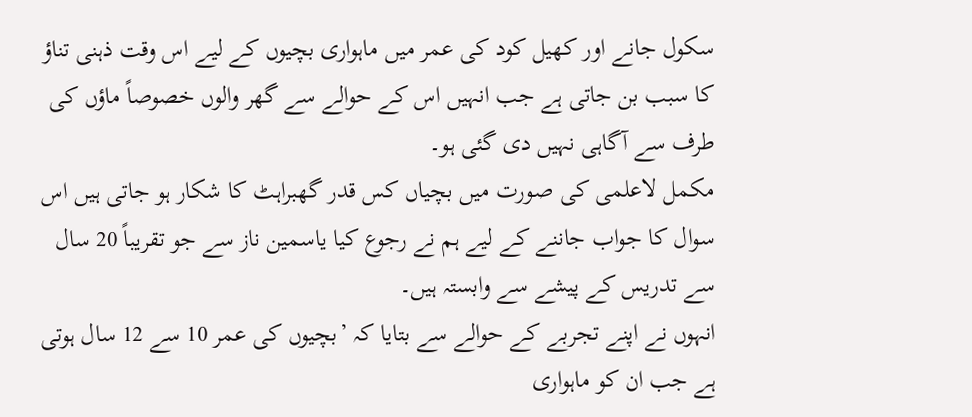سکول جانے اور کھیل کود کی عمر میں ماہواری بچیوں کے لیے اس وقت ذہنی تناؤ کا سبب بن جاتی ہے جب انہیں اس کے حوالے سے گھر والوں خصوصاً ماؤں کی طرف سے آگاہی نہیں دی گئی ہو۔
مکمل لاعلمی کی صورت میں بچیاں کس قدر گھبراہٹ کا شکار ہو جاتی ہیں اس سوال کا جواب جاننے کے لیے ہم نے رجوع کیا یاسمین ناز سے جو تقریباً 20 سال سے تدریس کے پیشے سے وابستہ ہیں۔
انہوں نے اپنے تجربے کے حوالے سے بتایا کہ ’بچیوں کی عمر 10 سے 12 سال ہوتی ہے جب ان کو ماہواری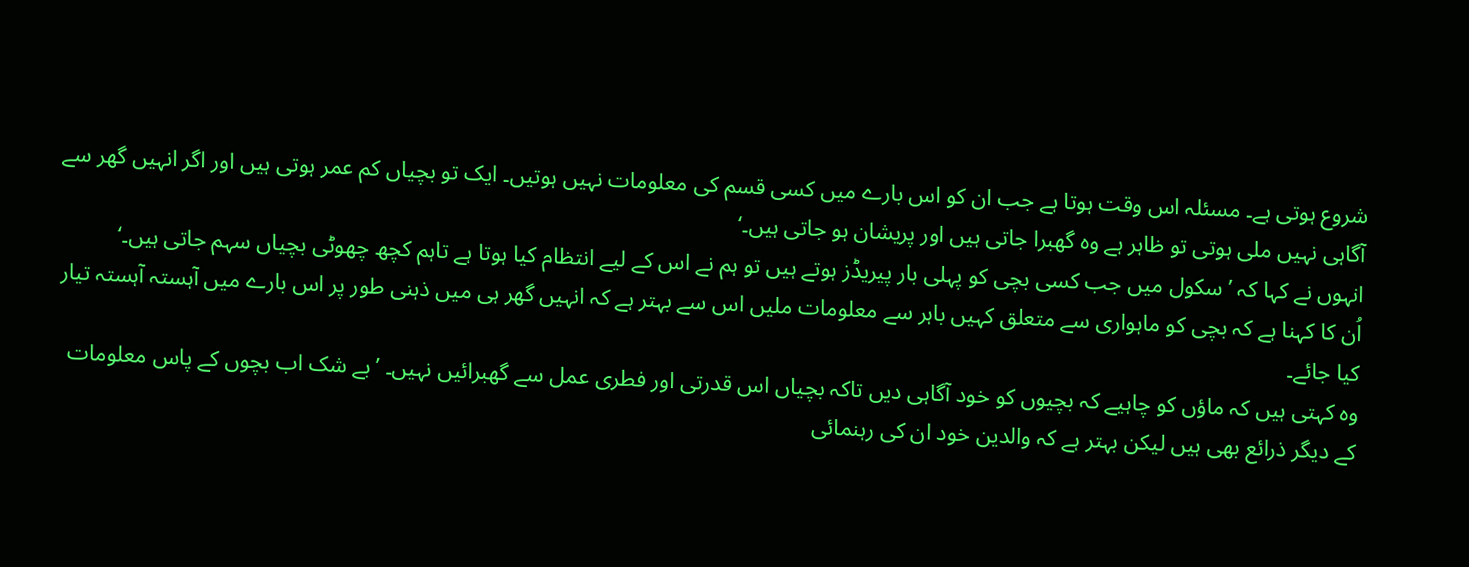شروع ہوتی ہے۔ مسئلہ اس وقت ہوتا ہے جب ان کو اس بارے میں کسی قسم کی معلومات نہیں ہوتیں۔ ایک تو بچیاں کم عمر ہوتی ہیں اور اگر انہیں گھر سے آگاہی نہیں ملی ہوتی تو ظاہر ہے وہ گھبرا جاتی ہیں اور پریشان ہو جاتی ہیں۔‘
انہوں نے کہا کہ ’سکول میں جب کسی بچی کو پہلی بار پیریڈز ہوتے ہیں تو ہم نے اس کے لیے انتظام کیا ہوتا ہے تاہم کچھ چھوٹی بچیاں سہم جاتی ہیں۔‘
اُن کا کہنا ہے کہ بچی کو ماہواری سے متعلق کہیں باہر سے معلومات ملیں اس سے بہتر ہے کہ انہیں گھر ہی میں ذہنی طور پر اس بارے میں آہستہ آہستہ تیار کیا جائے۔
وہ کہتی ہیں کہ ماؤں کو چاہیے کہ بچیوں کو خود آگاہی دیں تاکہ بچیاں اس قدرتی اور فطری عمل سے گھبرائیں نہیں۔ ’بے شک اب بچوں کے پاس معلومات کے دیگر ذرائع بھی ہیں لیکن بہتر ہے کہ والدین خود ان کی رہنمائی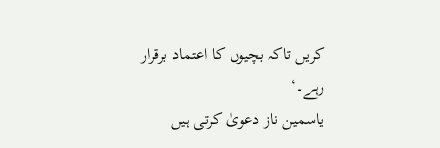کریں تاکہ بچیوں کا اعتماد برقرار رہے۔‘
یاسمین ناز دعویٰ کرتی ہیں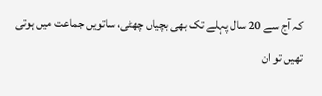کہ آج سے 20 سال پہلے تک بھی بچیاں چھٹی، ساتویں جماعت میں ہوتی تھیں تو ان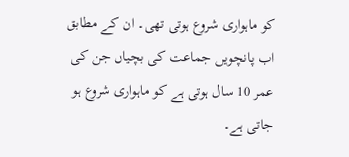کو ماہواری شروع ہوتی تھی۔ ان کے مطابق اب پانچویں جماعت کی بچیاں جن کی عمر 10 سال ہوتی ہے کو ماہواری شروع ہو جاتی ہے۔